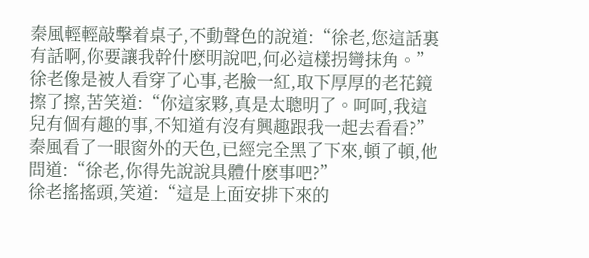秦風輕輕敲擊着桌子,不動聲色的說道:“徐老,您這話裏有話啊,你要讓我幹什麽明說吧,何必這樣拐彎抹角。”
徐老像是被人看穿了心事,老臉一紅,取下厚厚的老花鏡擦了擦,苦笑道:“你這家夥,真是太聰明了。呵呵,我這兒有個有趣的事,不知道有沒有興趣跟我一起去看看?”
秦風看了一眼窗外的天色,已經完全黑了下來,頓了頓,他問道:“徐老,你得先說說具體什麽事吧?”
徐老搖搖頭,笑道:“這是上面安排下來的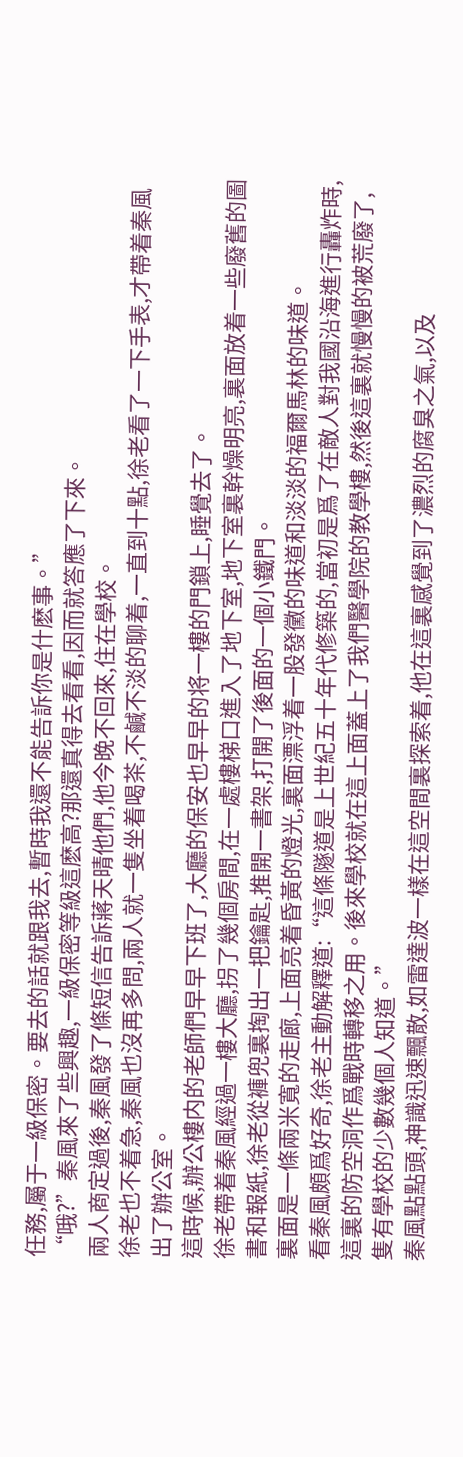任務,屬于一級保密。要去的話就跟我去,暫時我還不能告訴你是什麽事。”
“哦?”秦風來了些興趣,一級保密等級這麽高?那還真得去看看,因而就答應了下來。
兩人商定過後,秦風發了條短信告訴蔣天晴他們,他今晚不回來,住在學校。
徐老也不着急,秦風也沒再多問,兩人就一隻坐着喝茶,不鹹不淡的聊着,一直到十點,徐老看了一下手表,才帶着秦風出了辦公室。
這時候,辦公樓内的老師們早早下班了,大廳的保安也早早的将一樓的門鎖上,睡覺去了。
徐老帶着秦風經過一樓大廳,拐了幾個房間,在一處樓梯口進入了地下室,地下室裏幹燥明亮,裏面放着一些廢舊的圖書和報紙,徐老從褲兜裏掏出一把鑰匙,推開一書架,打開了後面的一個小鐵門。
裏面是一條兩米寬的走廊,上面亮着昏黃的燈光,裏面漂浮着一股發黴的味道和淡淡的福爾馬林的味道。
看秦風頗爲好奇,徐老主動解釋道:“這條隧道是上世紀五十年代修築的,當初是爲了在敵人對我國沿海進行轟炸時,這裏的防空洞作爲戰時轉移之用。後來學校就在這上面蓋上了我們醫學院的教學樓,然後這裏就慢慢的被荒廢了,隻有學校的少數幾個人知道。”
秦風點點頭,神識迅速飄散,如雷達波一樣在這空間裏探索着,他在這裏感覺到了濃烈的腐臭之氣,以及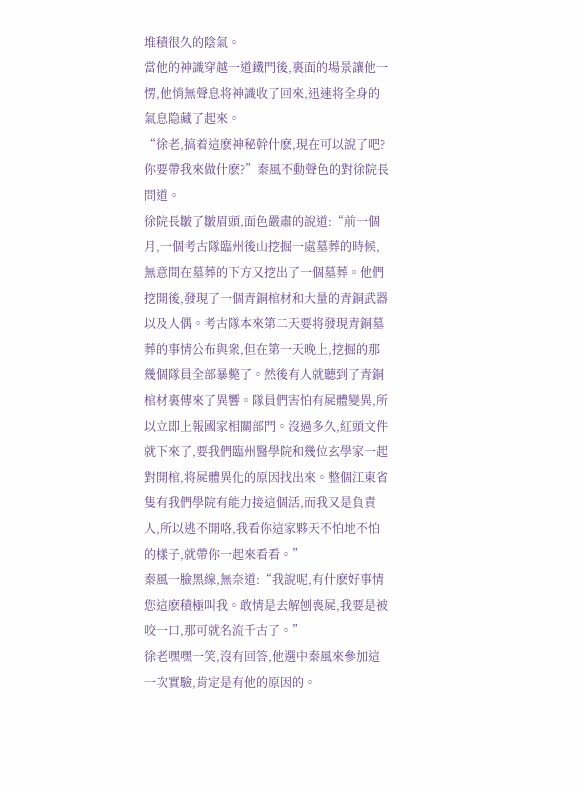堆積很久的陰氣。
當他的神識穿越一道鐵門後,裏面的場景讓他一愣,他悄無聲息将神識收了回來,迅速将全身的氣息隐藏了起來。
“徐老,搞着這麽神秘幹什麽,現在可以說了吧?你要帶我來做什麽?”秦風不動聲色的對徐院長問道。
徐院長皺了皺眉頭,面色嚴肅的說道:“前一個月,一個考古隊臨州後山挖掘一處墓葬的時候,無意間在墓葬的下方又挖出了一個墓葬。他們挖開後,發現了一個青銅棺材和大量的青銅武器以及人偶。考古隊本來第二天要将發現青銅墓葬的事情公布與衆,但在第一天晚上,挖掘的那幾個隊員全部暴斃了。然後有人就聽到了青銅棺材裏傳來了異響。隊員們害怕有屍體變異,所以立即上報國家相關部門。沒過多久,紅頭文件就下來了,要我們臨州醫學院和幾位玄學家一起對開棺,将屍體異化的原因找出來。整個江東省隻有我們學院有能力接這個活,而我又是負責人,所以逃不開咯,我看你這家夥天不怕地不怕的樣子,就帶你一起來看看。”
秦風一臉黑線,無奈道:“我說呢,有什麽好事情您這麽積極叫我。敢情是去解刨喪屍,我要是被咬一口,那可就名流千古了。”
徐老嘿嘿一笑,沒有回答,他選中秦風來參加這一次實驗,肯定是有他的原因的。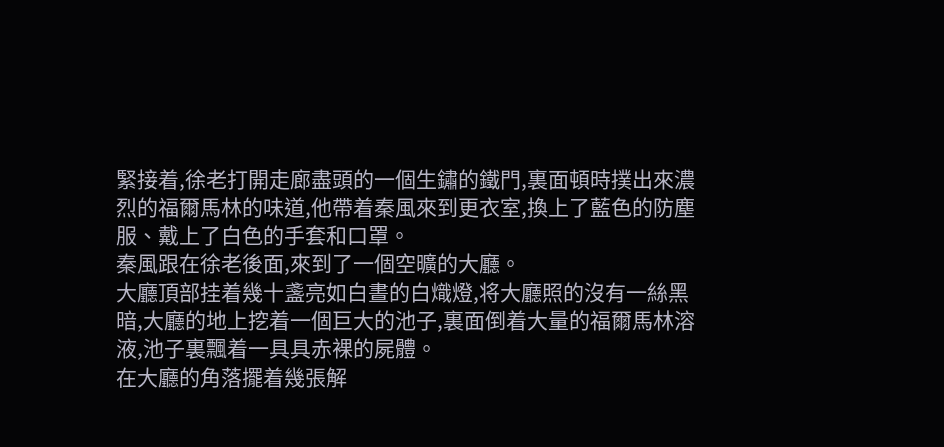緊接着,徐老打開走廊盡頭的一個生鏽的鐵門,裏面頓時撲出來濃烈的福爾馬林的味道,他帶着秦風來到更衣室,換上了藍色的防塵服、戴上了白色的手套和口罩。
秦風跟在徐老後面,來到了一個空曠的大廳。
大廳頂部挂着幾十盞亮如白晝的白熾燈,将大廳照的沒有一絲黑暗,大廳的地上挖着一個巨大的池子,裏面倒着大量的福爾馬林溶液,池子裏飄着一具具赤裸的屍體。
在大廳的角落擺着幾張解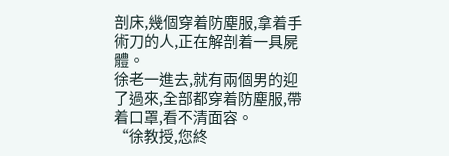剖床,幾個穿着防塵服,拿着手術刀的人,正在解剖着一具屍體。
徐老一進去,就有兩個男的迎了過來,全部都穿着防塵服,帶着口罩,看不清面容。
“徐教授,您終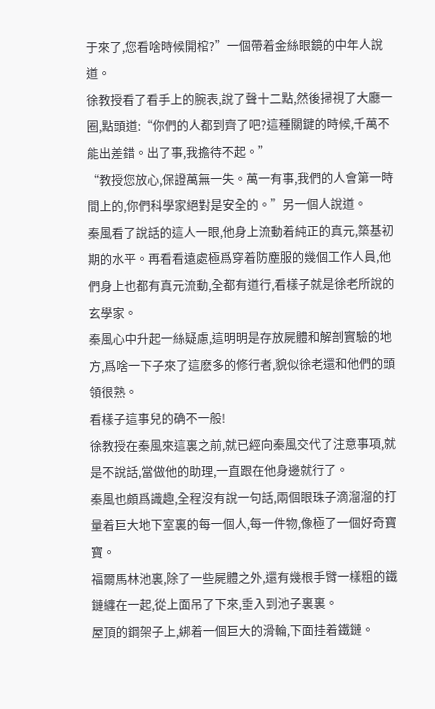于來了,您看啥時候開棺?”一個帶着金絲眼鏡的中年人說道。
徐教授看了看手上的腕表,說了聲十二點,然後掃視了大廳一圈,點頭道:“你們的人都到齊了吧?這種關鍵的時候,千萬不能出差錯。出了事,我擔待不起。”
“教授您放心,保證萬無一失。萬一有事,我們的人會第一時間上的,你們科學家絕對是安全的。”另一個人說道。
秦風看了說話的這人一眼,他身上流動着純正的真元,築基初期的水平。再看看遠處極爲穿着防塵服的幾個工作人員,他們身上也都有真元流動,全都有道行,看樣子就是徐老所說的玄學家。
秦風心中升起一絲疑慮,這明明是存放屍體和解剖實驗的地方,爲啥一下子來了這麽多的修行者,貌似徐老還和他們的頭領很熟。
看樣子這事兒的确不一般!
徐教授在秦風來這裏之前,就已經向秦風交代了注意事項,就是不說話,當做他的助理,一直跟在他身邊就行了。
秦風也頗爲識趣,全程沒有說一句話,兩個眼珠子滴溜溜的打量着巨大地下室裏的每一個人,每一件物,像極了一個好奇寶寶。
福爾馬林池裏,除了一些屍體之外,還有幾根手臂一樣粗的鐵鏈纏在一起,從上面吊了下來,垂入到池子裏裏。
屋頂的鋼架子上,綁着一個巨大的滑輪,下面挂着鐵鏈。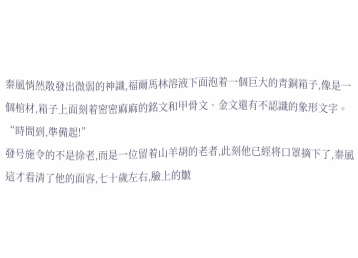秦風悄然散發出微弱的神識,福爾馬林溶液下面泡着一個巨大的青銅箱子,像是一個棺材,箱子上面刻着密密麻麻的銘文和甲骨文、金文還有不認識的象形文字。
“時間到,準備起!”
發号施令的不是徐老,而是一位留着山羊胡的老者,此刻他已經将口罩摘下了,秦風這才看清了他的面容,七十歲左右,臉上的皺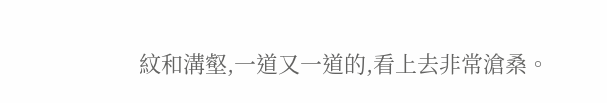紋和溝壑,一道又一道的,看上去非常滄桑。